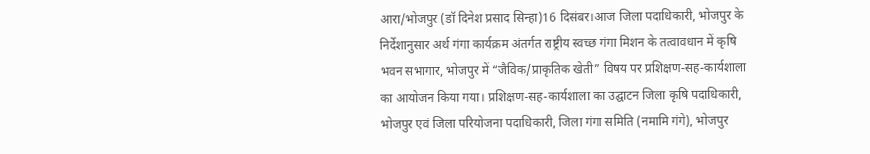आरा/भोजपुर (डॉ दिनेश प्रसाद सिन्हा)16 दिसंबर।आज जिला पदाधिकारी, भोजपुर के निर्देशानुसार अर्थ गंगा कार्यक्रम अंतर्गत राष्ट्रीय स्वच्छ गंगा मिशन के तत्वावधान में कृषि भवन सभागार, भोजपुर में “जैविक/प्राकृतिक खेती” विषय पर प्रशिक्षण-सह-कार्यशाला का आयोजन किया गया। प्रशिक्षण-सह-कार्यशाला का उद्घाटन जिला कृषि पदाधिकारी, भोजपुर एवं जिला परियोजना पदाधिकारी, जिला गंगा समिति (नमामि गंगे), भोजपुर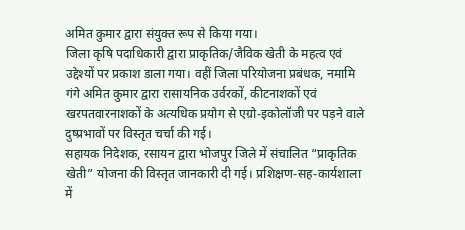अमित कुमार द्वारा संयुक्त रूप से किया गया।
जिला कृषि पदाधिकारी द्वारा प्राकृतिक/जैविक खेती के महत्व एवं उद्देश्यों पर प्रकाश डाला गया। वहीं जिला परियोजना प्रबंधक, नमामि गंगे अमित कुमार द्वारा रासायनिक उर्वरकों, कीटनाशकों एवं खरपतवारनाशकों के अत्यधिक प्रयोग से एग्रो-इकोलॉजी पर पड़ने वाले दुष्प्रभावों पर विस्तृत चर्चा की गई।
सहायक निदेशक, रसायन द्वारा भोजपुर जिले में संचालित “प्राकृतिक खेती” योजना की विस्तृत जानकारी दी गई। प्रशिक्षण-सह-कार्यशाला में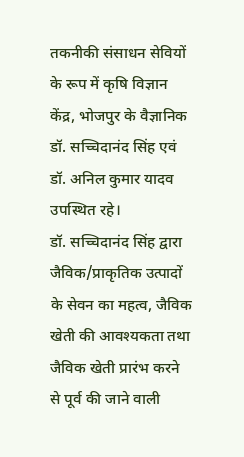तकनीकी संसाधन सेवियों के रूप में कृषि विज्ञान केंद्र, भोजपुर के वैज्ञानिक डॉ. सच्चिदानंद सिंह एवं डॉ. अनिल कुमार यादव उपस्थित रहे।
डॉ. सच्चिदानंद सिंह द्वारा जैविक/प्राकृतिक उत्पादों के सेवन का महत्व, जैविक खेती की आवश्यकता तथा जैविक खेती प्रारंभ करने से पूर्व की जाने वाली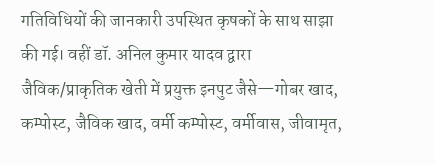गतिविधियों की जानकारी उपस्थित कृषकों के साथ साझा की गई। वहीं डॉ. अनिल कुमार यादव द्वारा जैविक/प्राकृतिक खेती में प्रयुक्त इनपुट जैसे—गोबर खाद, कम्पोस्ट, जैविक खाद, वर्मी कम्पोस्ट, वर्मीवास, जीवामृत,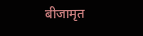बीजामृत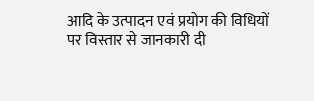आदि के उत्पादन एवं प्रयोग की विधियों पर विस्तार से जानकारी दी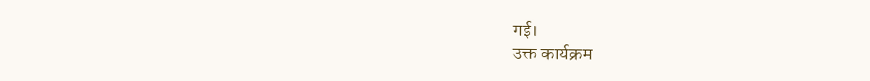गई।
उक्त कार्यक्रम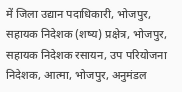में जिला उद्यान पदाधिकारी, भोजपुर, सहायक निदेशक (शष्य) प्रक्षेत्र, भोजपुर, सहायक निदेशक रसायन, उप परियोजना निदेशक, आत्मा, भोजपुर, अनुमंडल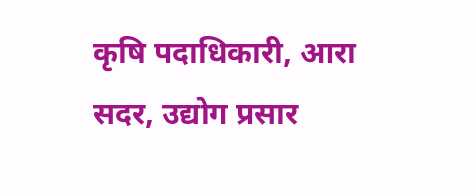कृषि पदाधिकारी, आरा सदर, उद्योग प्रसार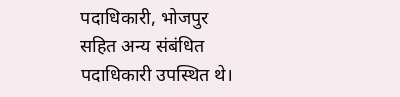पदाधिकारी, भोजपुर सहित अन्य संबंधित पदाधिकारी उपस्थित थे।